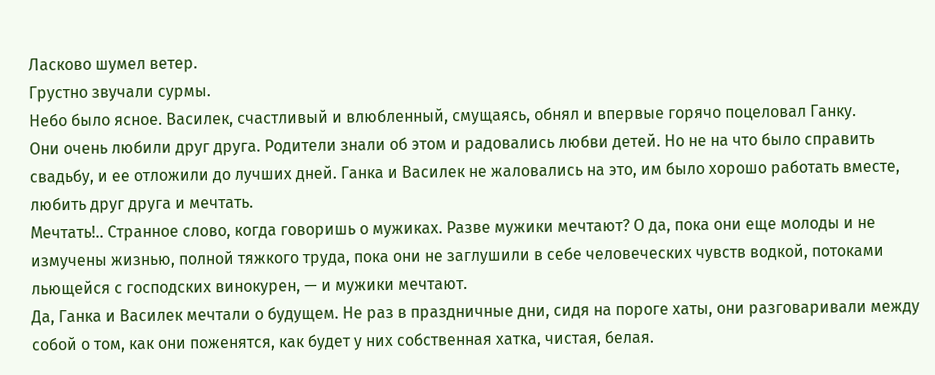Ласково шумел ветер.
Грустно звучали сурмы.
Небо было ясное. Василек, счастливый и влюбленный, смущаясь, обнял и впервые горячо поцеловал Ганку.
Они очень любили друг друга. Родители знали об этом и радовались любви детей. Но не на что было справить свадьбу, и ее отложили до лучших дней. Ганка и Василек не жаловались на это, им было хорошо работать вместе, любить друг друга и мечтать.
Мечтать!.. Странное слово, когда говоришь о мужиках. Разве мужики мечтают? О да, пока они еще молоды и не измучены жизнью, полной тяжкого труда, пока они не заглушили в себе человеческих чувств водкой, потоками льющейся с господских винокурен, — и мужики мечтают.
Да, Ганка и Василек мечтали о будущем. Не раз в праздничные дни, сидя на пороге хаты, они разговаривали между собой о том, как они поженятся, как будет у них собственная хатка, чистая, белая.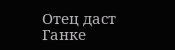Отец даст Ганке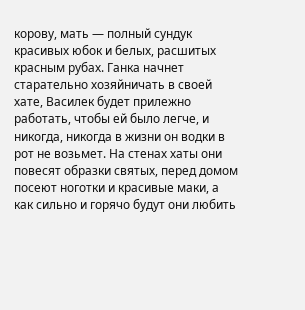корову, мать — полный сундук красивых юбок и белых, расшитых красным рубах. Ганка начнет старательно хозяйничать в своей хате, Василек будет прилежно работать, чтобы ей было легче, и никогда, никогда в жизни он водки в рот не возьмет. На стенах хаты они повесят образки святых, перед домом посеют ноготки и красивые маки, а как сильно и горячо будут они любить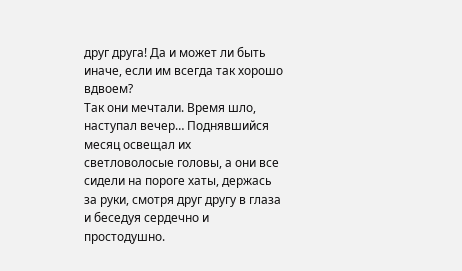друг друга! Да и может ли быть иначе, если им всегда так хорошо вдвоем?
Так они мечтали. Время шло, наступал вечер… Поднявшийся месяц освещал их светловолосые головы, а они все сидели на пороге хаты, держась за руки, смотря друг другу в глаза и беседуя сердечно и простодушно.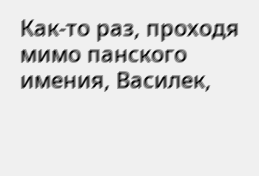Как-то раз, проходя мимо панского имения, Василек,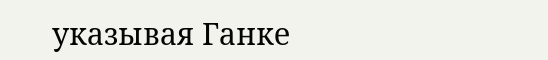указывая Ганке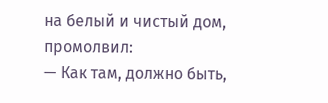на белый и чистый дом, промолвил:
— Как там, должно быть,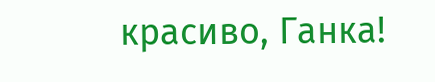красиво, Ганка!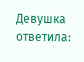Девушка ответила: